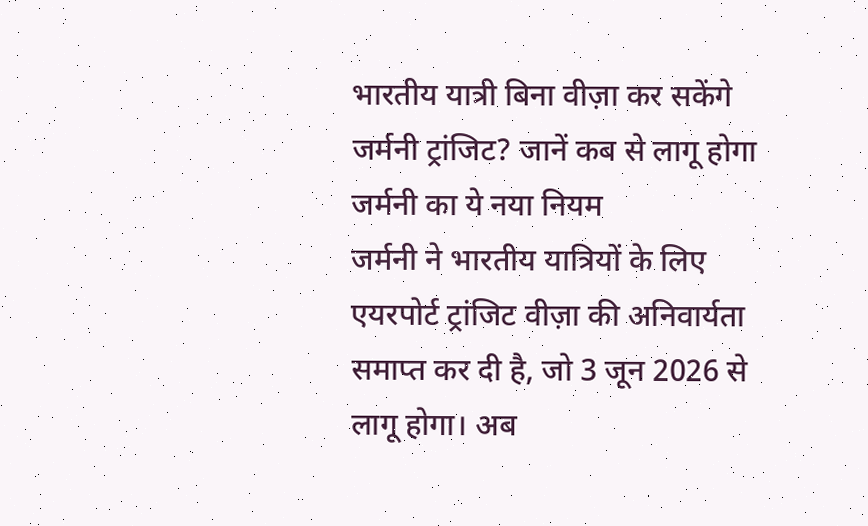भारतीय यात्री बिना वीज़ा कर सकेंगे जर्मनी ट्रांजिट? जानें कब से लागू होगा जर्मनी का ये नया नियम
जर्मनी ने भारतीय यात्रियों के लिए एयरपोर्ट ट्रांजिट वीज़ा की अनिवार्यता समाप्त कर दी है, जो 3 जून 2026 से लागू होगा। अब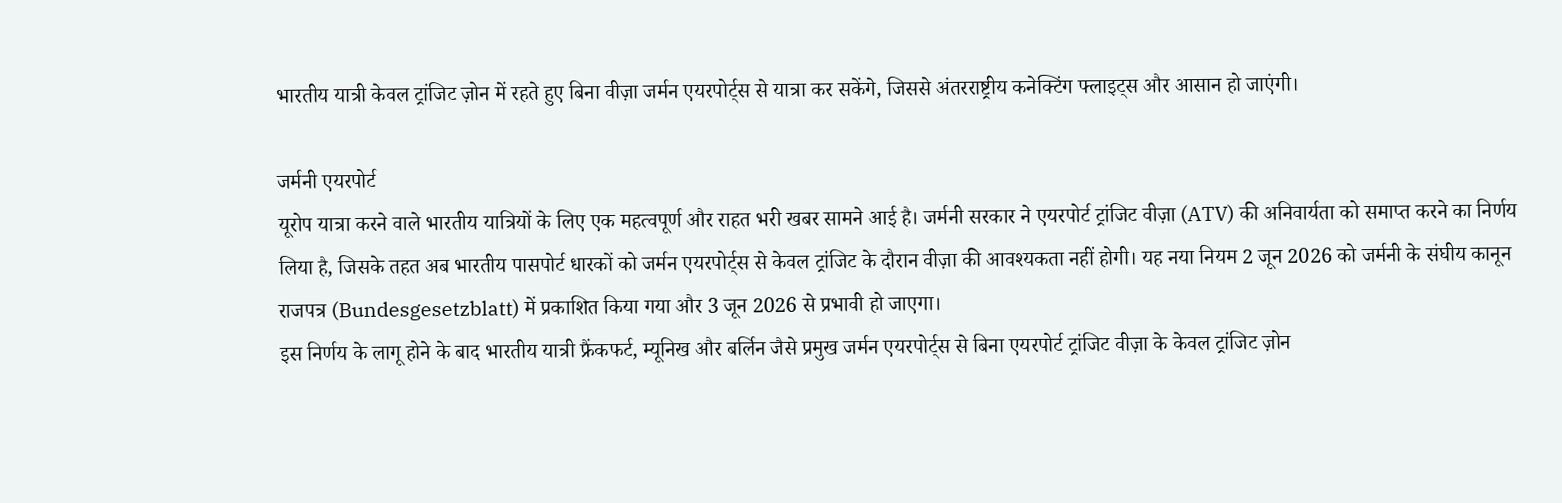भारतीय यात्री केवल ट्रांजिट ज़ोन में रहते हुए बिना वीज़ा जर्मन एयरपोर्ट्स से यात्रा कर सकेंगे, जिससे अंतरराष्ट्रीय कनेक्टिंग फ्लाइट्स और आसान हो जाएंगी।

जर्मनी एयरपोर्ट
यूरोप यात्रा करने वाले भारतीय यात्रियों के लिए एक महत्वपूर्ण और राहत भरी खबर सामने आई है। जर्मनी सरकार ने एयरपोर्ट ट्रांजिट वीज़ा (ATV) की अनिवार्यता को समाप्त करने का निर्णय लिया है, जिसके तहत अब भारतीय पासपोर्ट धारकों को जर्मन एयरपोर्ट्स से केवल ट्रांजिट के दौरान वीज़ा की आवश्यकता नहीं होगी। यह नया नियम 2 जून 2026 को जर्मनी के संघीय कानून राजपत्र (Bundesgesetzblatt) में प्रकाशित किया गया और 3 जून 2026 से प्रभावी हो जाएगा।
इस निर्णय के लागू होने के बाद भारतीय यात्री फ्रैंकफर्ट, म्यूनिख और बर्लिन जैसे प्रमुख जर्मन एयरपोर्ट्स से बिना एयरपोर्ट ट्रांजिट वीज़ा के केवल ट्रांजिट ज़ोन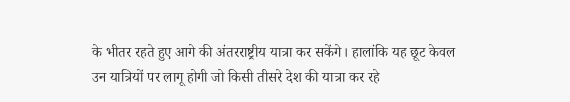के भीतर रहते हुए आगे की अंतरराष्ट्रीय यात्रा कर सकेंगे। हालांकि यह छूट केवल उन यात्रियों पर लागू होगी जो किसी तीसरे देश की यात्रा कर रहे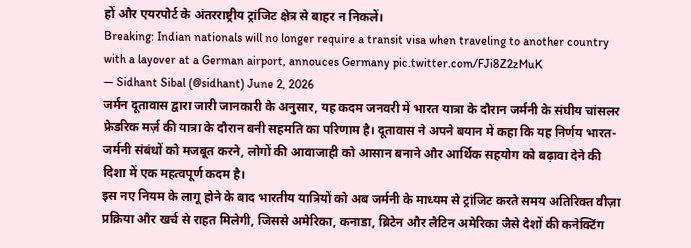हों और एयरपोर्ट के अंतरराष्ट्रीय ट्रांजिट क्षेत्र से बाहर न निकलें।
Breaking: Indian nationals will no longer require a transit visa when traveling to another country with a layover at a German airport, annouces Germany pic.twitter.com/FJi8Z2zMuK
— Sidhant Sibal (@sidhant) June 2, 2026
जर्मन दूतावास द्वारा जारी जानकारी के अनुसार, यह कदम जनवरी में भारत यात्रा के दौरान जर्मनी के संघीय चांसलर फ्रेडरिक मर्ज़ की यात्रा के दौरान बनी सहमति का परिणाम है। दूतावास ने अपने बयान में कहा कि यह निर्णय भारत-जर्मनी संबंधों को मजबूत करने, लोगों की आवाजाही को आसान बनाने और आर्थिक सहयोग को बढ़ावा देने की दिशा में एक महत्वपूर्ण कदम है।
इस नए नियम के लागू होने के बाद भारतीय यात्रियों को अब जर्मनी के माध्यम से ट्रांजिट करते समय अतिरिक्त वीज़ा प्रक्रिया और खर्च से राहत मिलेगी, जिससे अमेरिका, कनाडा, ब्रिटेन और लैटिन अमेरिका जैसे देशों की कनेक्टिंग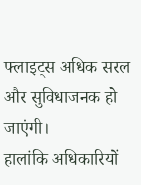फ्लाइट्स अधिक सरल और सुविधाजनक हो जाएंगी।
हालांकि अधिकारियों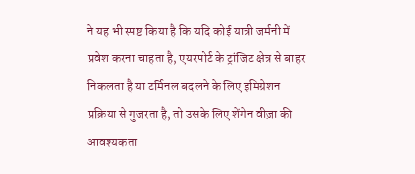ने यह भी स्पष्ट किया है कि यदि कोई यात्री जर्मनी में प्रवेश करना चाहता है, एयरपोर्ट के ट्रांजिट क्षेत्र से बाहर निकलता है या टर्मिनल बदलने के लिए इमिग्रेशन प्रक्रिया से गुजरता है, तो उसके लिए शेंगेन वीज़ा की आवश्यकता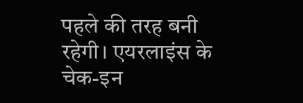पहले की तरह बनी रहेगी। एयरलाइंस के चेक-इन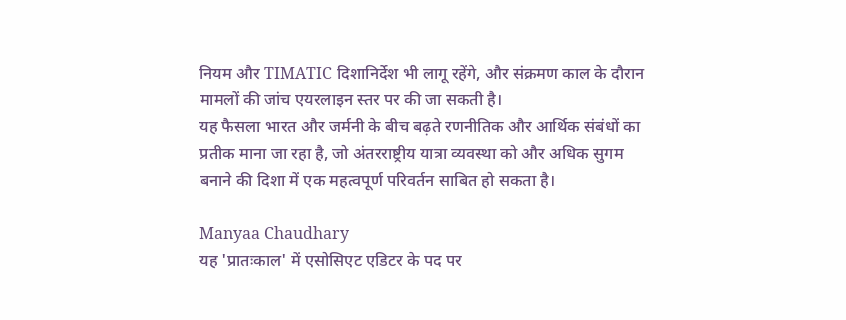नियम और TIMATIC दिशानिर्देश भी लागू रहेंगे, और संक्रमण काल के दौरान मामलों की जांच एयरलाइन स्तर पर की जा सकती है।
यह फैसला भारत और जर्मनी के बीच बढ़ते रणनीतिक और आर्थिक संबंधों का प्रतीक माना जा रहा है, जो अंतरराष्ट्रीय यात्रा व्यवस्था को और अधिक सुगम बनाने की दिशा में एक महत्वपूर्ण परिवर्तन साबित हो सकता है।

Manyaa Chaudhary
यह 'प्रातःकाल' में एसोसिएट एडिटर के पद पर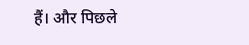हैं। और पिछले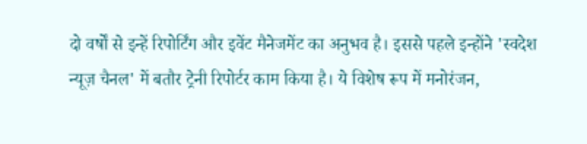दो वर्षों से इन्हें रिपोर्टिंग और इवेंट मैनेजमेंट का अनुभव है। इससे पहले इन्होंने 'स्वदेश न्यूज़ चैनल' में बतौर ट्रेनी रिपोर्टर काम किया है। ये विशेष रूप में मनोरंजन,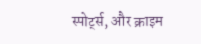स्पोर्ट्स, और क्राइम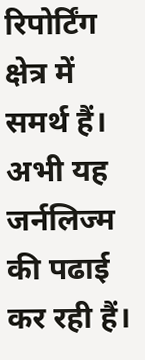रिपोर्टिंग क्षेत्र में समर्थ हैं। अभी यह जर्नलिज्म की पढाई कर रही हैं।